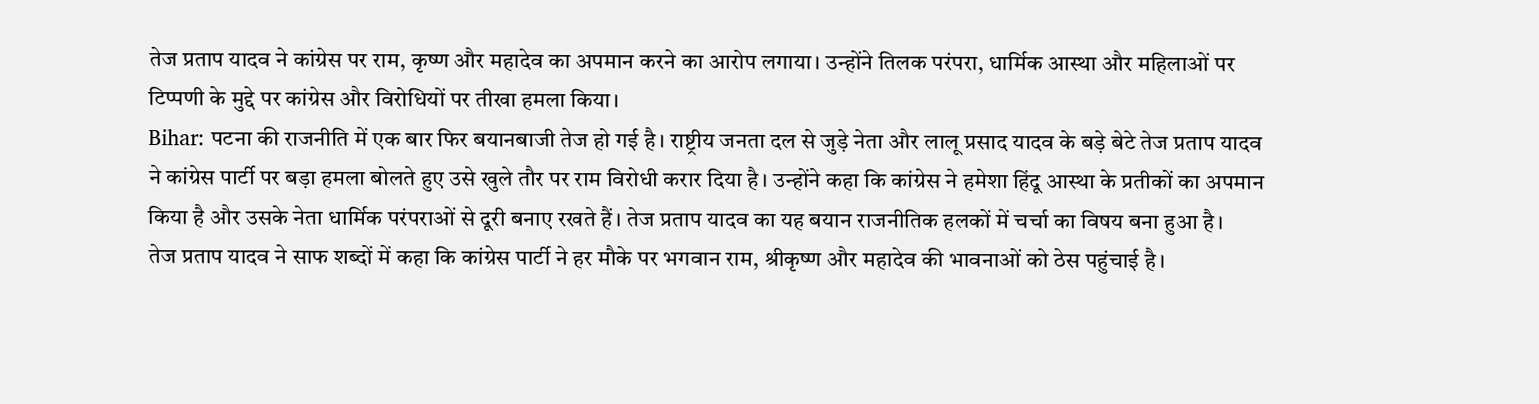तेज प्रताप यादव ने कांग्रेस पर राम, कृष्ण और महादेव का अपमान करने का आरोप लगाया। उन्होंने तिलक परंपरा, धार्मिक आस्था और महिलाओं पर टिप्पणी के मुद्दे पर कांग्रेस और विरोधियों पर तीखा हमला किया।
Bihar: पटना की राजनीति में एक बार फिर बयानबाजी तेज हो गई है। राष्ट्रीय जनता दल से जुड़े नेता और लालू प्रसाद यादव के बड़े बेटे तेज प्रताप यादव ने कांग्रेस पार्टी पर बड़ा हमला बोलते हुए उसे खुले तौर पर राम विरोधी करार दिया है। उन्होंने कहा कि कांग्रेस ने हमेशा हिंदू आस्था के प्रतीकों का अपमान किया है और उसके नेता धार्मिक परंपराओं से दूरी बनाए रखते हैं। तेज प्रताप यादव का यह बयान राजनीतिक हलकों में चर्चा का विषय बना हुआ है।
तेज प्रताप यादव ने साफ शब्दों में कहा कि कांग्रेस पार्टी ने हर मौके पर भगवान राम, श्रीकृष्ण और महादेव की भावनाओं को ठेस पहुंचाई है।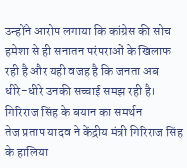उन्होंने आरोप लगाया कि कांग्रेस की सोच हमेशा से ही सनातन परंपराओं के खिलाफ रही है और यही वजह है कि जनता अब धीरे-धीरे उनकी सच्चाई समझ रही है।
गिरिराज सिंह के बयान का समर्थन
तेज प्रताप यादव ने केंद्रीय मंत्री गिरिराज सिंह के हालिया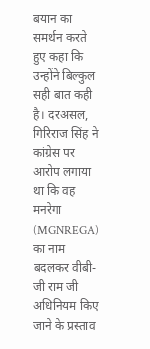बयान का समर्थन करते हुए कहा कि उन्होंने बिल्कुल सही बात कही है। दरअसल, गिरिराज सिंह ने कांग्रेस पर आरोप लगाया था कि वह मनरेगा (MGNREGA) का नाम बदलकर वीबी-जी राम जी अधिनियम किए जाने के प्रस्ताव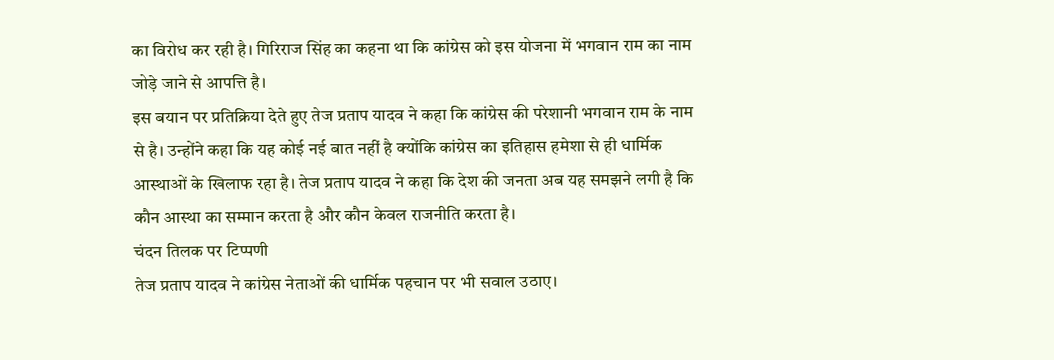का विरोध कर रही है। गिरिराज सिंह का कहना था कि कांग्रेस को इस योजना में भगवान राम का नाम जोड़े जाने से आपत्ति है।
इस बयान पर प्रतिक्रिया देते हुए तेज प्रताप यादव ने कहा कि कांग्रेस की परेशानी भगवान राम के नाम से है। उन्होंने कहा कि यह कोई नई बात नहीं है क्योंकि कांग्रेस का इतिहास हमेशा से ही धार्मिक आस्थाओं के खिलाफ रहा है। तेज प्रताप यादव ने कहा कि देश की जनता अब यह समझने लगी है कि कौन आस्था का सम्मान करता है और कौन केवल राजनीति करता है।
चंदन तिलक पर टिप्पणी
तेज प्रताप यादव ने कांग्रेस नेताओं की धार्मिक पहचान पर भी सवाल उठाए।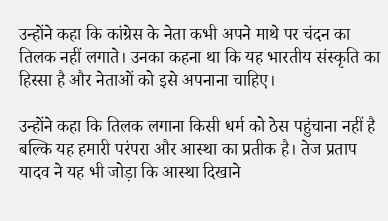उन्होंने कहा कि कांग्रेस के नेता कभी अपने माथे पर चंदन का तिलक नहीं लगाते। उनका कहना था कि यह भारतीय संस्कृति का हिस्सा है और नेताओं को इसे अपनाना चाहिए।

उन्होंने कहा कि तिलक लगाना किसी धर्म को ठेस पहुंचाना नहीं है बल्कि यह हमारी परंपरा और आस्था का प्रतीक है। तेज प्रताप यादव ने यह भी जोड़ा कि आस्था दिखाने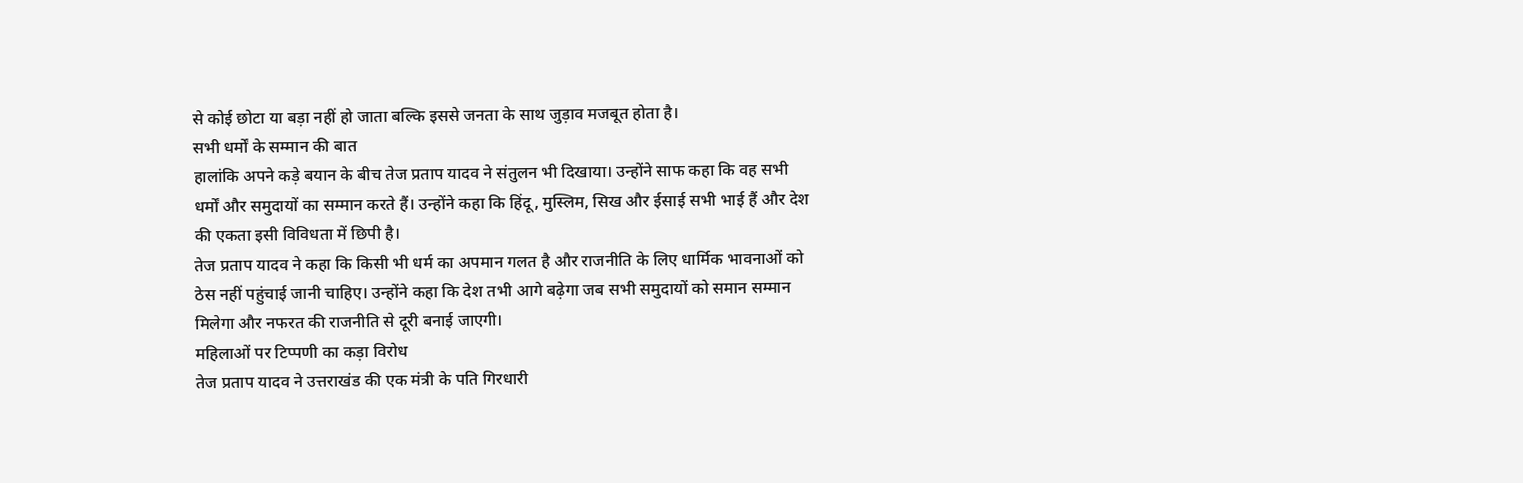से कोई छोटा या बड़ा नहीं हो जाता बल्कि इससे जनता के साथ जुड़ाव मजबूत होता है।
सभी धर्मों के सम्मान की बात
हालांकि अपने कड़े बयान के बीच तेज प्रताप यादव ने संतुलन भी दिखाया। उन्होंने साफ कहा कि वह सभी धर्मों और समुदायों का सम्मान करते हैं। उन्होंने कहा कि हिंदू, मुस्लिम, सिख और ईसाई सभी भाई हैं और देश की एकता इसी विविधता में छिपी है।
तेज प्रताप यादव ने कहा कि किसी भी धर्म का अपमान गलत है और राजनीति के लिए धार्मिक भावनाओं को ठेस नहीं पहुंचाई जानी चाहिए। उन्होंने कहा कि देश तभी आगे बढ़ेगा जब सभी समुदायों को समान सम्मान मिलेगा और नफरत की राजनीति से दूरी बनाई जाएगी।
महिलाओं पर टिप्पणी का कड़ा विरोध
तेज प्रताप यादव ने उत्तराखंड की एक मंत्री के पति गिरधारी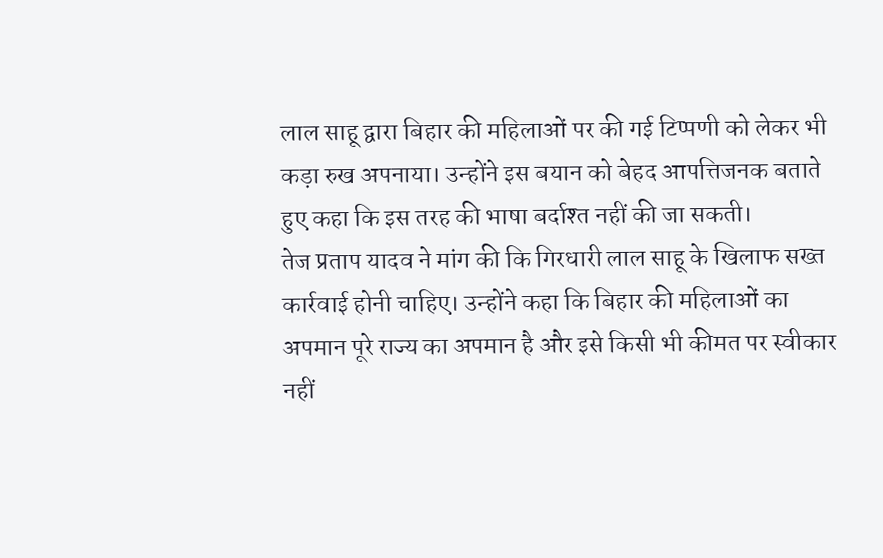लाल साहू द्वारा बिहार की महिलाओं पर की गई टिप्पणी को लेकर भी कड़ा रुख अपनाया। उन्होंने इस बयान को बेहद आपत्तिजनक बताते हुए कहा कि इस तरह की भाषा बर्दाश्त नहीं की जा सकती।
तेज प्रताप यादव ने मांग की कि गिरधारी लाल साहू के खिलाफ सख्त कार्रवाई होनी चाहिए। उन्होंने कहा कि बिहार की महिलाओं का अपमान पूरे राज्य का अपमान है और इसे किसी भी कीमत पर स्वीकार नहीं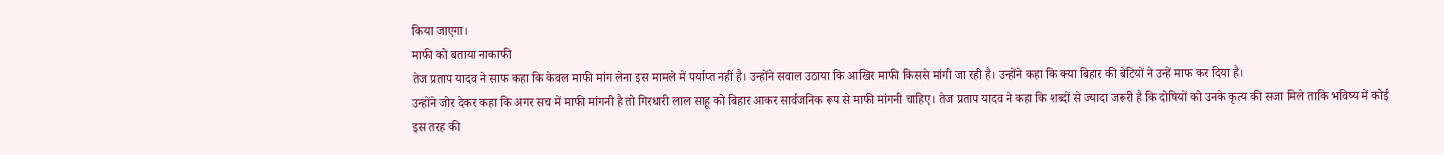किया जाएगा।
माफी को बताया नाकाफी
तेज प्रताप यादव ने साफ कहा कि केवल माफी मांग लेना इस मामले में पर्याप्त नहीं है। उन्होंने सवाल उठाया कि आखिर माफी किससे मांगी जा रही है। उन्होंने कहा कि क्या बिहार की बेटियों ने उन्हें माफ कर दिया है।
उन्होंने जोर देकर कहा कि अगर सच में माफी मांगनी है तो गिरधारी लाल साहू को बिहार आकर सार्वजनिक रूप से माफी मांगनी चाहिए। तेज प्रताप यादव ने कहा कि शब्दों से ज्यादा जरूरी है कि दोषियों को उनके कृत्य की सजा मिले ताकि भविष्य में कोई इस तरह की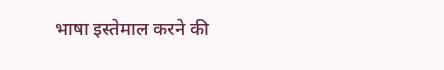भाषा इस्तेमाल करने की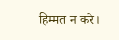हिम्मत न करे।